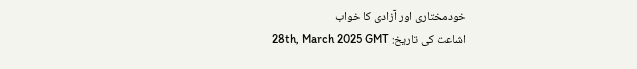خودمختاری اور آزادی کا خواب
اشاعت کی تاریخ: 28th, March 2025 GMT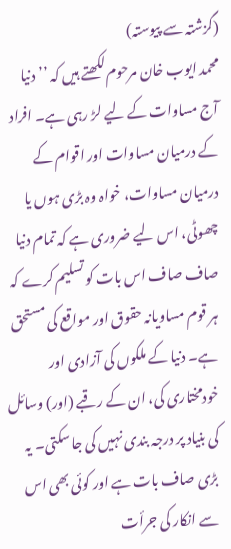(گزشتہ سے پیوستہ)
محمد ایوب خان مرحوم لکھتے ہیں کہ ’’دنیا آج مساوات کے لیے لڑ رہی ہے۔ افراد کے درمیان مساوات اور اقوام کے درمیان مساوات، خواہ وہ بڑی ہوں یا چھوٹی، اس لیے ضروری ہے کہ تمام دنیا صاف صاف اس بات کو تسلیم کرے کہ ہر قوم مساویانہ حقوق اور مواقع کی مستحق ہے۔ دنیا کے ملکوں کی آزادی اور خودمختاری کی، ان کے رقبے (اور) وسائل کی بنیاد پر درجہ بندی نہیں کی جا سکتی۔ یہ بڑی صاف بات ہے اور کوئی بھی اس سے انکار کی جرأت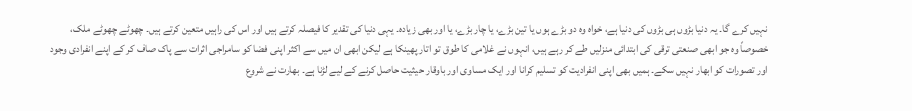نہیں کرے گا۔ یہ دنیا بڑوں ہی بڑوں کی دنیا ہے، خواہ وہ دو بڑے ہوں یا تین بڑے، یا چار بڑے، یا اور بھی زیادہ۔ یہی دنیا کی تقدیر کا فیصلہ کرتے ہیں اور اس کی راہیں متعین کرتے ہیں۔ چھوٹے چھوٹے ملک، خصوصاً وہ جو ابھی صنعتی ترقی کی ابتدائی منزلیں طے کر رہے ہیں، انہوں نے غلامی کا طوق تو اتار پھینکا ہے لیکن ابھی ان میں سے اکثر اپنی فضا کو سامراجی اثرات سے پاک صاف کر کے اپنے انفرادی وجود اور تصورات کو ابھار نہیں سکے۔ ہمیں بھی اپنی انفرادیت کو تسلیم کرانا اور ایک مساوی اور باوقار حیثیت حاصل کرنے کے لیے لڑنا ہے۔ بھارت نے شروع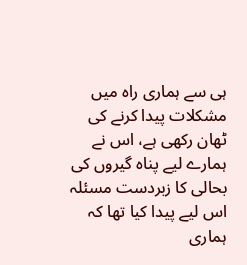ہی سے ہماری راہ میں مشکلات پیدا کرنے کی ٹھان رکھی ہے، اس نے ہمارے لیے پناہ گیروں کی بحالی کا زبردست مسئلہ اس لیے پیدا کیا تھا کہ ہماری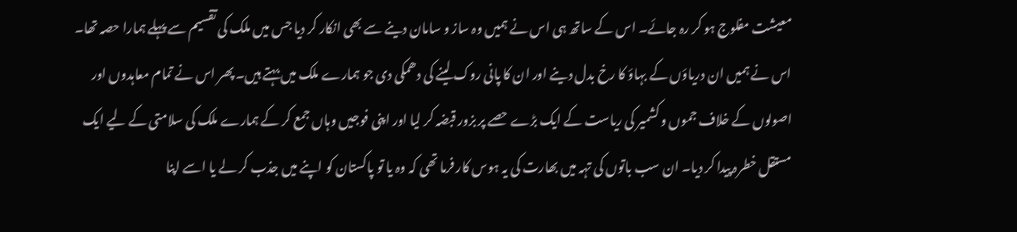معیشت مفلوج ہو کر رہ جائے۔ اس کے ساتھ ہی اس نے ہمیں وہ ساز و سامان دینے سے بھی انکار کر دیا جس میں ملک کی تقسیم سے پہلے ہمارا حصہ تھا۔ اس نے ہمیں ان دریاؤں کے بہاؤ کا رخ بدل دینے اور ان کا پانی روک لینے کی دھمکی دی جو ہمارے ملک میں بہتے ہیں۔ پھر اس نے تمام معاہدوں اور اصولوں کے خلاف جموں و کشمیر کی ریاست کے ایک بڑے حصے پر بزور قبضہ کر لیا اور اپنی فوجیں وہاں جمع کر کے ہمارے ملک کی سلامتی کے لیے ایک مستقل خطرہ پیدا کر دیا۔ ان سب باتوں کی تہہ میں بھارت کی یہ ہوس کار فرما تھی کہ وہ یا تو پاکستان کو اپنے میں جذب کر لے یا اسے اپنا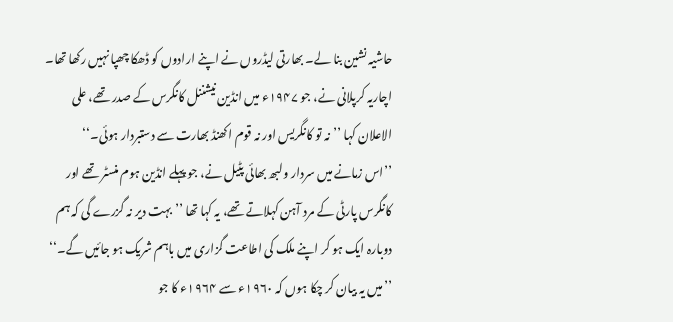حاشیہ نشین بنا لے۔ بھارتی لیڈروں نے اپنے ارادوں کو ڈھکا چھپا نہیں رکھا تھا۔ اچاریہ کرپلانی نے، جو ۱۹۴۷ء میں انڈین نیشننل کانگرس کے صدر تھے، علی الاعلان کہا ’’نہ تو کانگریس اور نہ قوم اکھنڈ بھارت سے دستبردار ہوئی۔‘‘
’’اس زمانے میں سردار ولبھ بھائی پٹیل نے، جو پہلے انڈین ہوم منسٹر تھے اور کانگرس پارٹی کے مرد آہن کہلاتے تھے، یہ کہا تھا ’’بہت دیر نہ گزرے گی کہ ہم دوبارہ ایک ہو کر اپنے ملک کی اطاعت گزاری میں باہم شریک ہو جائیں گے۔‘‘
’’میں یہ بیان کر چکا ہوں کہ ۱۹۶۰ء سے ۱۹۶۴ء کا جو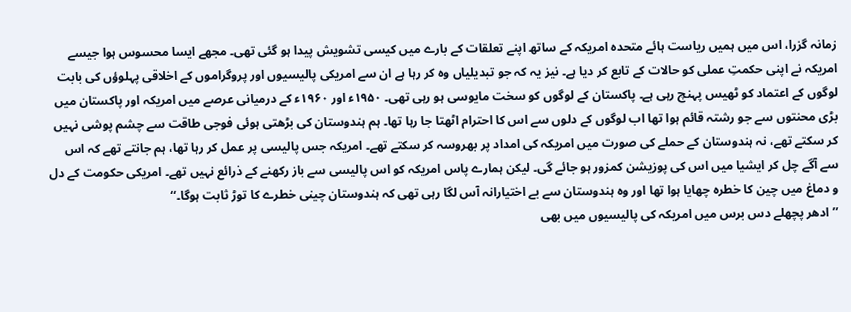زمانہ گزرا، اس میں ہمیں ریاست ہائے متحدہ امریکہ کے ساتھ اپنے تعلقات کے بارے میں کیسی تشویش پیدا ہو گئی تھی۔ مجھے ایسا محسوس ہوا جیسے امریکہ نے اپنی حکمتِ عملی کو حالات کے تابع کر دیا ہے۔ نیز یہ کہ جو تبدیلیاں وہ کر رہا ہے ان سے امریکی پالیسیوں اور پروگراموں کے اخلاقی پہلوؤں کی بابت لوگوں کے اعتماد کو ٹھیس پہنچ رہی ہے۔ پاکستان کے لوگوں کو سخت مایوسی ہو رہی تھی۔ ۱۹۵۰ء اور ۱۹۶۰ء کے درمیانی عرصے میں امریکہ اور پاکستان میں بڑی محنتوں سے جو رشتہ قائم ہوا تھا اب لوگوں کے دلوں سے اس کا احترام اٹھتا جا رہا تھا۔ ہم ہندوستان کی بڑھتی ہوئی فوجی طاقت سے چشم پوشی نہیں کر سکتے تھے، نہ ہندوستان کے حملے کی صورت میں امریکہ کی امداد پر بھروسہ کر سکتے تھے۔ امریکہ جس پالیسی پر عمل کر رہا تھا، ہم جانتے تھے کہ اس سے آگے چل کر ایشیا میں اس کی پوزیشن کمزور ہو جائے گی۔ لیکن ہمارے پاس امریکہ کو اس پالیسی سے باز رکھنے کے ذرائع نہیں تھے۔ امریکی حکومت کے دل و دماغ میں چین کا خطرہ چھایا ہوا تھا اور وہ ہندوستان سے بے اختیارانہ آس لگا رہی تھی کہ ہندوستان چینی خطرے کا توڑ ثابت ہوگا۔‘‘
’’ادھر پچھلے دس برس میں امریکہ کی پالیسیوں میں بھی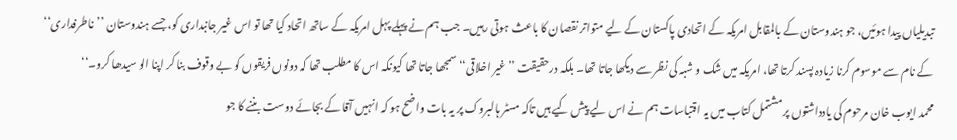تبدیلیاں پیدا ہوئیں، جو ہندوستان کے بالمقابل امریکہ کے اتحادی پاکستان کے لیے متواتر نقصان کا باعث ہوتی رہیں۔ جب ہم نے پہلے پہل امریکہ کے ساتھ اتحاد کیا تھا تو اس غیر جانبداری کو، جسے ہندوستان ’’ناطرفداری‘‘ کے نام سے موسوم کرنا زیادہ پسند کرتا تھا، امریکہ میں شک و شبہ کی نظر سے دیکھا جاتا تھا۔ بلکہ درحقیقت ’’غیر اخلاقی‘‘ سمجھا جاتا تھا کیونکہ اس کا مطلب تھا کہ دونوں فریقوں کو بے وقوف بنا کر اپنا الو سیدھا کرو۔‘‘
محمد ایوب خان مرحوم کی یادداشتوں پر مشتمل کتاب میں یہ اقتباسات ہم نے اس لیے پیش کیے ہیں تاکہ مسٹر ہالبروک پر یہ بات واضح ہو کہ انہیں آقا کے بجائے دوست بننے کا جو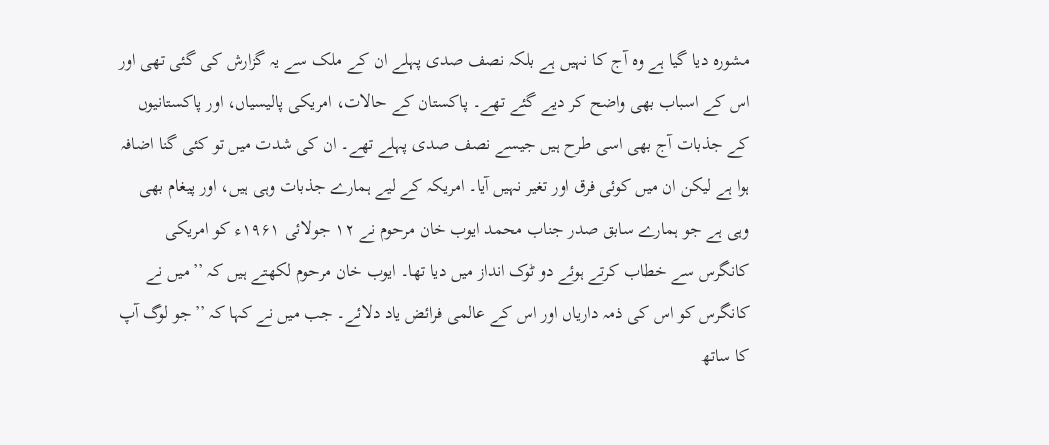مشورہ دیا گیا ہے وہ آج کا نہیں ہے بلکہ نصف صدی پہلے ان کے ملک سے یہ گزارش کی گئی تھی اور اس کے اسباب بھی واضح کر دیے گئے تھے۔ پاکستان کے حالات، امریکی پالیسیاں، اور پاکستانیوں کے جذبات آج بھی اسی طرح ہیں جیسے نصف صدی پہلے تھے۔ ان کی شدت میں تو کئی گنا اضافہ ہوا ہے لیکن ان میں کوئی فرق اور تغیر نہیں آیا۔ امریکہ کے لیے ہمارے جذبات وہی ہیں، اور پیغام بھی وہی ہے جو ہمارے سابق صدر جناب محمد ایوب خان مرحوم نے ۱۲ جولائی ۱۹۶۱ء کو امریکی کانگرس سے خطاب کرتے ہوئے دو ٹوک انداز میں دیا تھا۔ ایوب خان مرحوم لکھتے ہیں کہ ’’میں نے کانگرس کو اس کی ذمہ داریاں اور اس کے عالمی فرائض یاد دلائے۔ جب میں نے کہا کہ ’’جو لوگ آپ کا ساتھ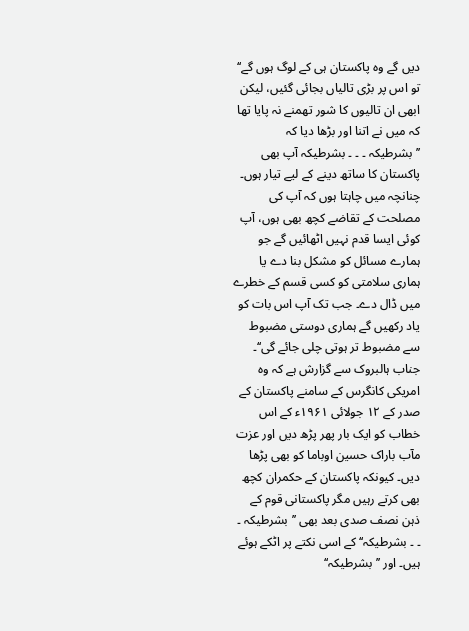دیں گے وہ پاکستان ہی کے لوگ ہوں گے‘‘ تو اس پر بڑی تالیاں بجائی گئیں، لیکن ابھی ان تالیوں کا شور تھمنے نہ پایا تھا کہ میں نے اتنا اور بڑھا دیا کہ ’’بشرطیکہ ۔ ۔ ۔ بشرطیکہ آپ بھی پاکستان کا ساتھ دینے کے لیے تیار ہوں۔ چنانچہ میں چاہتا ہوں کہ آپ کی مصلحت کے تقاضے کچھ بھی ہوں، آپ کوئی ایسا قدم نہیں اٹھائیں گے جو ہمارے مسائل کو مشکل بنا دے یا ہماری سلامتی کو کسی قسم کے خطرے میں ڈال دے۔ جب تک آپ اس بات کو یاد رکھیں گے ہماری دوستی مضبوط سے مضبوط تر ہوتی چلی جائے گی‘‘۔
جناب ہالبروک سے گزارش ہے کہ وہ امریکی کانگرس کے سامنے پاکستان کے صدر کے ۱۲ جولائی ۱۹۶۱ء کے اس خطاب کو ایک بار پھر پڑھ دیں اور عزت مآب باراک حسین اوباما کو بھی پڑھا دیں۔ کیونکہ پاکستان کے حکمران کچھ بھی کرتے رہیں مگر پاکستانی قوم کے ذہن نصف صدی بعد بھی ’’بشرطیکہ ۔ ۔ ۔ بشرطیکہ‘‘ کے اسی نکتے پر اٹکے ہوئے ہیں۔ اور ’’بشرطیکہ‘‘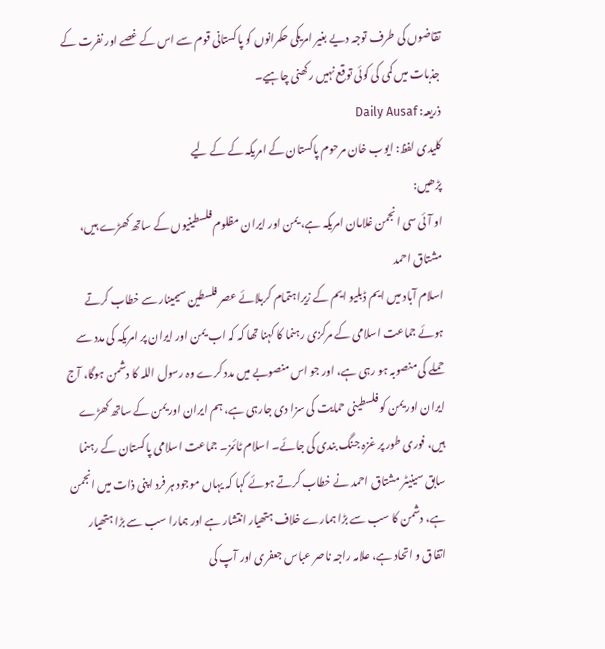تقاضوں کی طرف توجہ دیے بغیر امریکی حکمرانوں کو پاکستانی قوم سے اس کے غصے اور نفرت کے جذبات میں کمی کی کوئی توقع نہیں رکھنی چاہیے۔
ذریعہ: Daily Ausaf
کلیدی لفظ: ایوب خان مرحوم پاکستان کے امریکہ کے کے لیے
پڑھیں:
او آئی سی انجمن غلامان امریکہ ہے، یمن اور ایران مظلوم فلسطینیوں کے ساتھ کھڑے ہیں، مشتاق احمد
اسلام آباد میں ایم ڈبلیو ایم کے زیراہتمام کربلائے عصر فلسطین سیمینار سے خطاب کرتے ہوئے جماعت اسلامی کے مرکزی رہنما کا کہنا تھا کہ کہ اب یمن اور ایران پر امریکہ کی مدد سے حملے کی منصوبہ ہو رہی ہے، اور جو اس منصوبے میں مدد کرے وہ رسول اللہ کا دشمن ہوگا، آج ایران اور یمن کو فلسطینی حمایت کی سزا دی جارہی ہے، ہم ایران اور یمن کے ساتھ کھڑے ہیں، فوری طور پر غزہ جنگ بندی کی جائے۔ اسلام ٹائمز۔ جماعت اسلامی پاکستان کے رہنما سابق سینیٹر مشتاق احمد نے خطاب کرتے ہوئے کہا کہ یہاں موجود ہر فرد اپنی ذات میں انجمن ہے، دشمن کا سب سے بڑا ہمارے خلاف ہتھیار انتشار ہے اور ہمارا سب سے بڑا ہتھیار اتفاق و اتحاد ہے، علامہ راجہ ناصر عباس جعفری اور آپ کی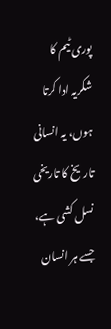پوری ٹیم کا شکریہ ادا کرتا ہوں، یہ انسانی تاریخ کا تاریخی نسل کشی ہے، جسے ہر انسان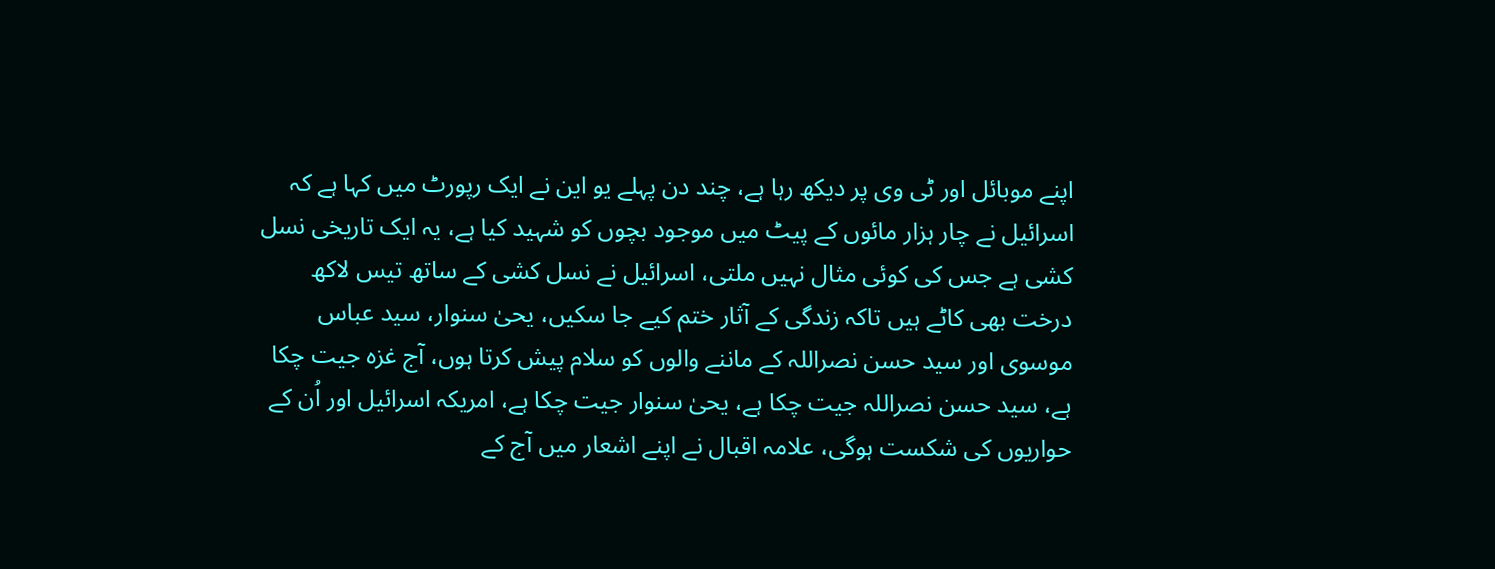اپنے موبائل اور ٹی وی پر دیکھ رہا ہے، چند دن پہلے یو این نے ایک رپورٹ میں کہا ہے کہ اسرائیل نے چار ہزار مائوں کے پیٹ میں موجود بچوں کو شہید کیا ہے، یہ ایک تاریخی نسل کشی ہے جس کی کوئی مثال نہیں ملتی، اسرائیل نے نسل کشی کے ساتھ تیس لاکھ درخت بھی کاٹے ہیں تاکہ زندگی کے آثار ختم کیے جا سکیں، یحیٰ سنوار، سید عباس موسوی اور سید حسن نصراللہ کے ماننے والوں کو سلام پیش کرتا ہوں، آج غزہ جیت چکا ہے، سید حسن نصراللہ جیت چکا ہے، یحیٰ سنوار جیت چکا ہے، امریکہ اسرائیل اور اُن کے حواریوں کی شکست ہوگی، علامہ اقبال نے اپنے اشعار میں آج کے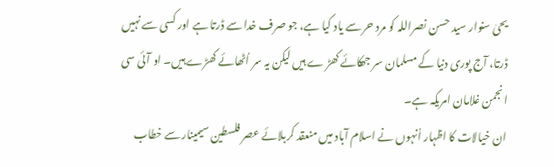یحیٰ سنوار سید حسن نصراللہ کو مرد حر سے یاد کیا ہے، جو صرف خدا سے ڈرتا ہے اور کسی سے نہیں ڈرتا، آج پوری دنیا کے مسلمان سر جھکائے کھڑ ے ہیں لیکن یہ سر اُٹھائے کھڑے ہیں۔ او آئی سی انجمن غلامان امریکہ ہے۔
ان خیالات کا اظہار اُنہوں نے اسلام آباد میں منعقد کربلائے عصر فلسطین سیمینار سے خطاب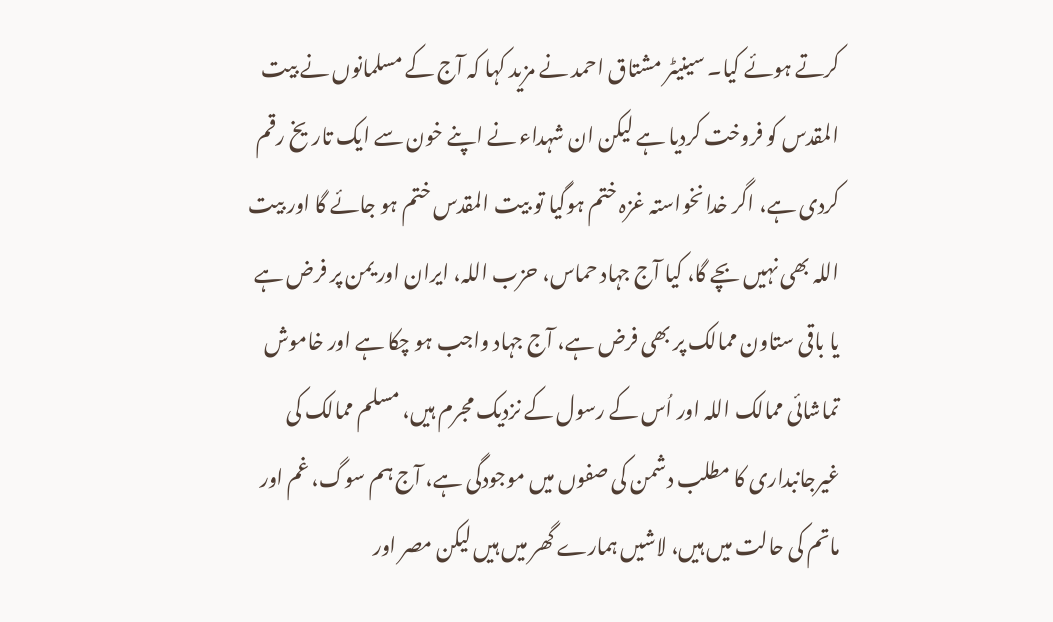کرتے ہوئے کیا۔ سینیٹر مشتاق احمد نے مزید کہا کہ آج کے مسلمانوں نے بیت المقدس کو فروخت کردیا ہے لیکن ان شہداء نے اپنے خون سے ایک تاریخ رقم کردی ہے، اگر خدانخواستہ غزہ ختم ہوگیا تو بیت المقدس ختم ہو جائے گا اور بیت اللہ بھی نہیں بچے گا، کیا آج جہاد حماس، حزب اللہ، ایران اور یمن پر فرض ہے یا باقی ستاون ممالک پر بھی فرض ہے، آج جہاد واجب ہو چکا ہے اور خاموش تماشائی ممالک اللہ اور اُس کے رسول کے نزدیک مجرم ہیں، مسلم ممالک کی غیرجانبداری کا مطلب دشمن کی صفوں میں موجودگی ہے، آج ہم سوگ، غم اور ماتم کی حالت میں ہیں، لاشیں ہمارے گھر میں ہیں لیکن مصر اور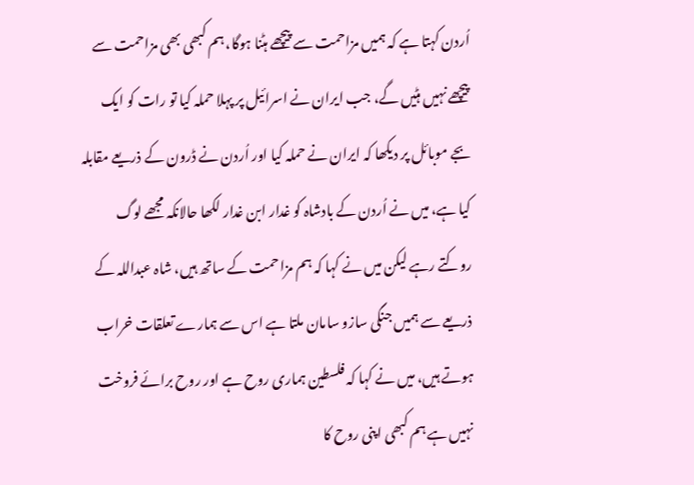اُردن کہتا ہے کہ ہمیں مزاحمت سے پیچھے ہٹنا ہوگا، ہم کبھی بھی مزاحمت سے پیچھے نہیں ہٹیں گے، جب ایران نے اسرائیل پر پہلا حملہ کیا تو رات کو ایک بجے موبائل پر دیکھا کہ ایران نے حملہ کیا اور اُردن نے ڈرون کے ذریعے مقابلہ کیا ہے، میں نے اُردن کے بادشاہ کو غدار ابن غدار لکھا حالانکہ مجھے لوگ روکتے رہے لیکن میں نے کہا کہ ہم مزاحمت کے ساتھ ہیں، شاہ عبداللہ کے ذریعے سے ہمیں جنگی سازو سامان ملتا ہے اس سے ہمارے تعلقات خراب ہوتے ہیں، میں نے کہا کہ فلسطین ہماری روح ہے اور روح برائے فروخت نہیں ہے ہم کبھی اپنی روح کا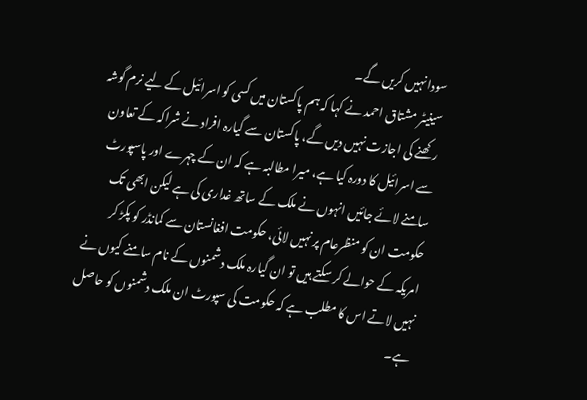سودا نہیں کریں گے۔
سینیٹر مشتاق احمد نے کہا کہ ہم پاکستان میں کسی کو اسرائیل کے لیے نرم گوشہ رکھنے کی اجازت نہیں دیں گے، پاکستان سے گیارہ افراد نے شراکہ کے تعاون سے اسرائیل کا دورہ کیا ہے، میرا مطالبہ ہے کہ ان کے چہرے اور پاسپورٹ سامنے لائے جائیں انہوں نے ملک کے ساتھ غداری کی ہے لیکن ابھی تک حکومت ان کو منظرعام پر نہیں لائی، حکومت افغانستان سے کمانڈر کو پکڑ کر امریکہ کے حوالے کر سکتے ہیں تو ان گیارہ ملک دشمنوں کے نام سامنے کیوں نے نہیں لاتے اس کا مطلب ہے کہ حکومت کی سپورٹ ان ملک دشمنوں کو حاصل ہے۔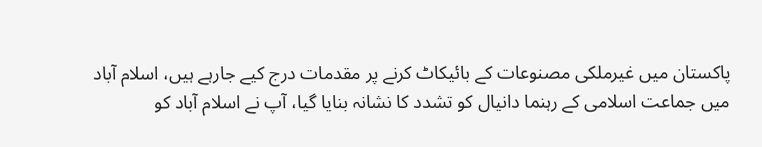پاکستان میں غیرملکی مصنوعات کے بائیکاٹ کرنے پر مقدمات درج کیے جارہے ہیں، اسلام آباد میں جماعت اسلامی کے رہنما دانیال کو تشدد کا نشانہ بنایا گیا، آپ نے اسلام آباد کو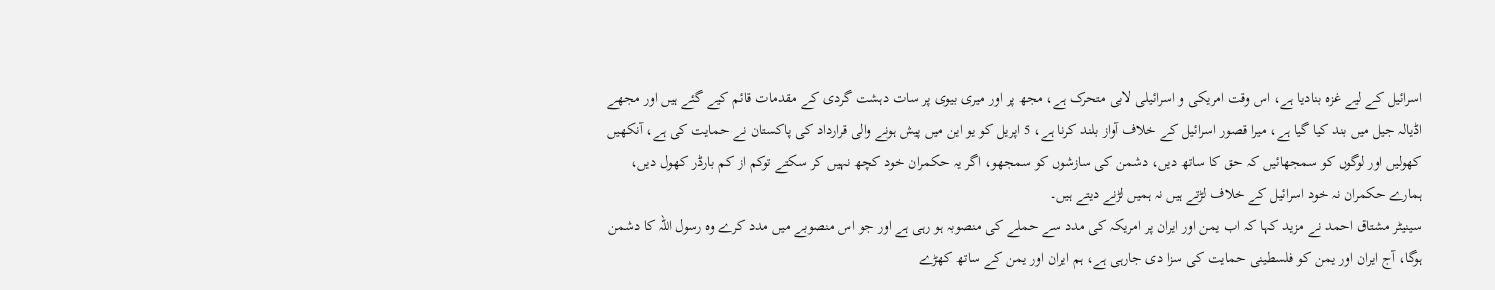اسرائیل کے لیے غزہ بنادیا ہے، اس وقت امریکی و اسرائیلی لابی متحرک ہے، مجھ پر اور میری بیوی پر سات دہشت گردی کے مقدمات قائم کیے گئے ہیں اور مجھے اڈیالہ جیل میں بند کیا گیا ہے، میرا قصور اسرائیل کے خلاف آواز بلند کرنا ہے، 5 اپریل کو یو این میں پیش ہونے والی قرارداد کی پاکستان نے حمایت کی ہے، آنکھیں کھولیں اور لوگوں کو سمجھائیں کہ حق کا ساتھ دیں، دشمن کی سازشوں کو سمجھو، اگر یہ حکمران خود کچھ نہیں کر سکتے توکم از کم بارڈر کھول دیں، ہمارے حکمران نہ خود اسرائیل کے خلاف لڑتے ہیں نہ ہمیں لڑنے دیتے ہیں۔
سینیٹر مشتاق احمد نے مزید کہا کہ اب یمن اور ایران پر امریکہ کی مدد سے حملے کی منصوبہ ہو رہی ہے اور جو اس منصوبے میں مدد کرے وہ رسول اللہ کا دشمن ہوگا، آج ایران اور یمن کو فلسطینی حمایت کی سزا دی جارہی ہے، ہم ایران اور یمن کے ساتھ کھڑے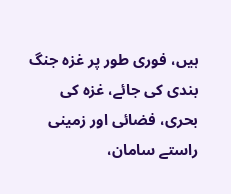ہیں، فوری طور پر غزہ جنگ بندی کی جائے، غزہ کی بحری، فضائی اور زمینی راستے سامان،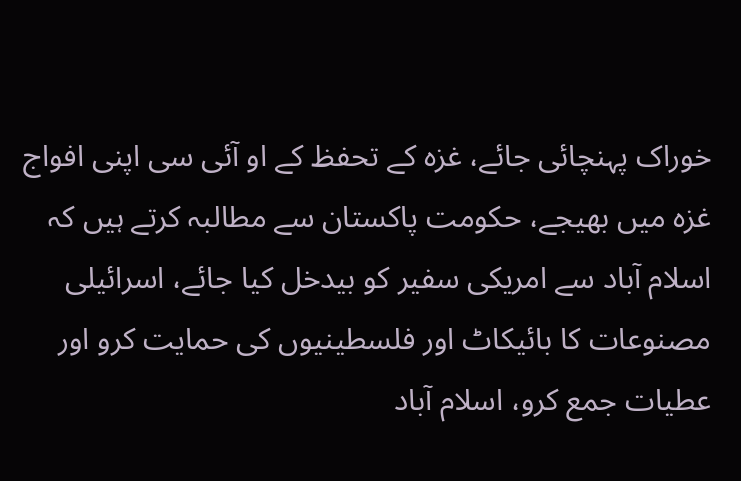خوراک پہنچائی جائے، غزہ کے تحفظ کے او آئی سی اپنی افواج غزہ میں بھیجے، حکومت پاکستان سے مطالبہ کرتے ہیں کہ اسلام آباد سے امریکی سفیر کو بیدخل کیا جائے، اسرائیلی مصنوعات کا بائیکاٹ اور فلسطینیوں کی حمایت کرو اور عطیات جمع کرو، اسلام آباد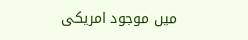میں موجود امریکی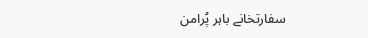سفارتخانے باہر پُرامن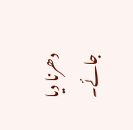دھرنا دیا جائے۔